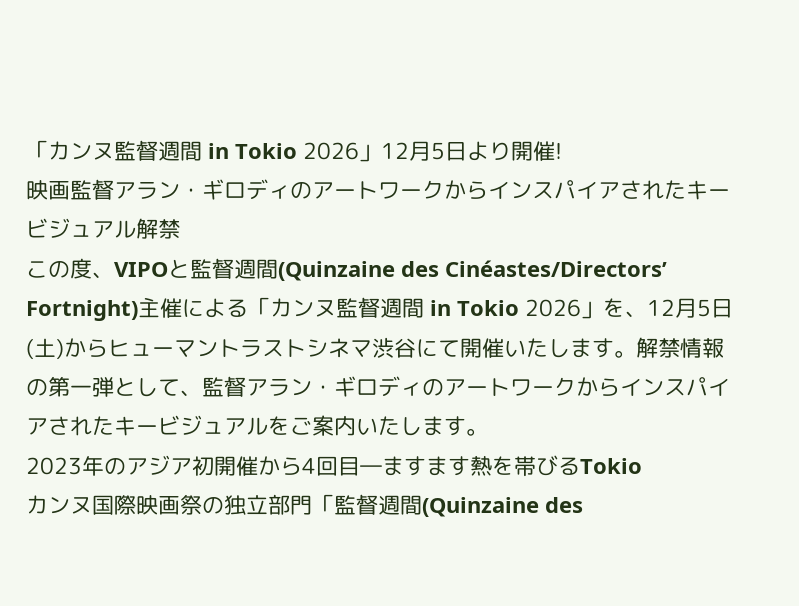「カンヌ監督週間 in Tokio 2026」12月5日より開催!
映画監督アラン・ギロディのアートワークからインスパイアされたキービジュアル解禁
この度、VIPOと監督週間(Quinzaine des Cinéastes/Directors’ Fortnight)主催による「カンヌ監督週間 in Tokio 2026」を、12月5日(土)からヒューマントラストシネマ渋谷にて開催いたします。解禁情報の第一弾として、監督アラン・ギロディのアートワークからインスパイアされたキービジュアルをご案内いたします。
2023年のアジア初開催から4回目―ますます熱を帯びるTokio
カンヌ国際映画祭の独立部門「監督週間(Quinzaine des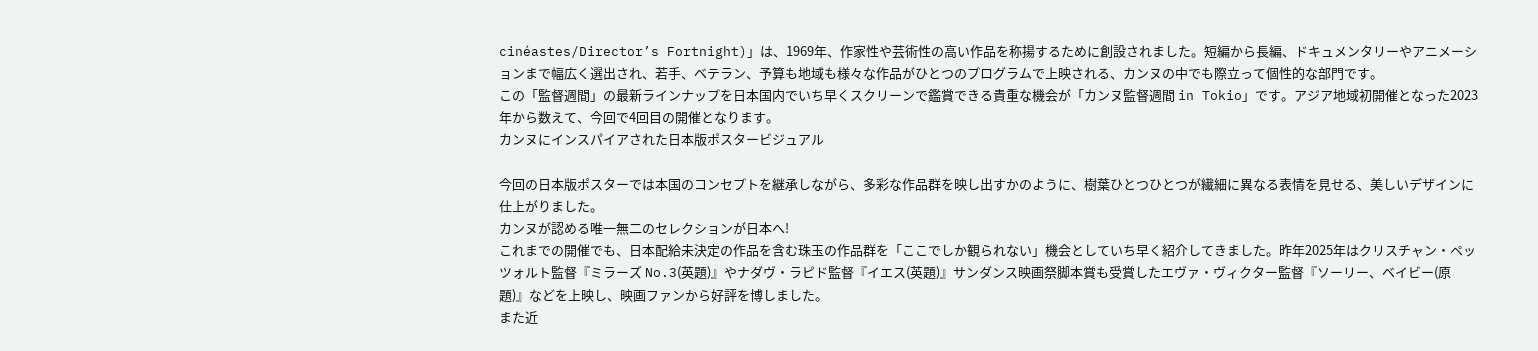cinéastes/Director’s Fortnight)」は、1969年、作家性や芸術性の高い作品を称揚するために創設されました。短編から長編、ドキュメンタリーやアニメーションまで幅広く選出され、若手、ベテラン、予算も地域も様々な作品がひとつのプログラムで上映される、カンヌの中でも際立って個性的な部門です。
この「監督週間」の最新ラインナップを日本国内でいち早くスクリーンで鑑賞できる貴重な機会が「カンヌ監督週間 in Tokio」です。アジア地域初開催となった2023年から数えて、今回で4回目の開催となります。
カンヌにインスパイアされた日本版ポスタービジュアル

今回の日本版ポスターでは本国のコンセプトを継承しながら、多彩な作品群を映し出すかのように、樹葉ひとつひとつが繊細に異なる表情を見せる、美しいデザインに仕上がりました。
カンヌが認める唯一無二のセレクションが日本へ!
これまでの開催でも、日本配給未決定の作品を含む珠玉の作品群を「ここでしか観られない」機会としていち早く紹介してきました。昨年2025年はクリスチャン・ペッツォルト監督『ミラーズ No.3(英題)』やナダヴ・ラピド監督『イエス(英題)』サンダンス映画祭脚本賞も受賞したエヴァ・ヴィクター監督『ソーリー、ベイビー(原題)』などを上映し、映画ファンから好評を博しました。
また近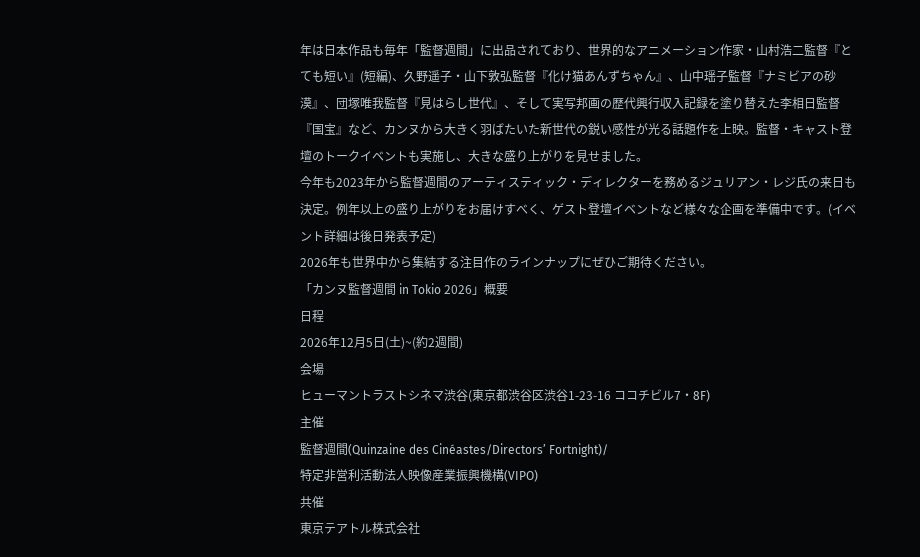年は日本作品も毎年「監督週間」に出品されており、世界的なアニメーション作家・山村浩二監督『とても短い』(短編)、久野遥子・山下敦弘監督『化け猫あんずちゃん』、山中瑶子監督『ナミビアの砂漠』、団塚唯我監督『見はらし世代』、そして実写邦画の歴代興行収入記録を塗り替えた李相日監督『国宝』など、カンヌから大きく羽ばたいた新世代の鋭い感性が光る話題作を上映。監督・キャスト登壇のトークイベントも実施し、大きな盛り上がりを見せました。
今年も2023年から監督週間のアーティスティック・ディレクターを務めるジュリアン・レジ氏の来日も決定。例年以上の盛り上がりをお届けすべく、ゲスト登壇イベントなど様々な企画を準備中です。(イベント詳細は後日発表予定)
2026年も世界中から集結する注目作のラインナップにぜひご期待ください。
「カンヌ監督週間 in Tokio 2026」概要
日程
2026年12月5日(土)~(約2週間)
会場
ヒューマントラストシネマ渋谷(東京都渋谷区渋谷1-23-16 ココチビル7・8F)
主催
監督週間(Quinzaine des Cinéastes/Directors’ Fortnight)/
特定非営利活動法人映像産業振興機構(VIPO)
共催
東京テアトル株式会社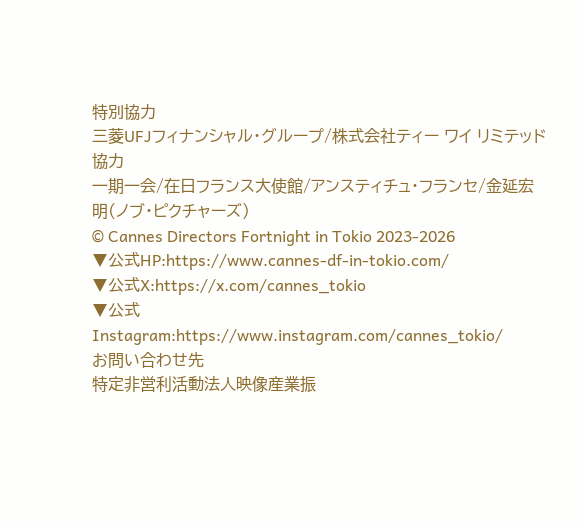特別協力
三菱UFJフィナンシャル・グループ/株式会社ティー ワイ リミテッド
協力
一期一会/在日フランス大使館/アンスティチュ・フランセ/金延宏明(ノブ・ピクチャーズ)
© Cannes Directors Fortnight in Tokio 2023-2026
▼公式HP:https://www.cannes-df-in-tokio.com/
▼公式X:https://x.com/cannes_tokio
▼公式Instagram:https://www.instagram.com/cannes_tokio/
お問い合わせ先
特定非営利活動法人映像産業振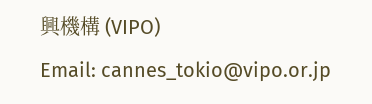興機構 (VIPO)
Email: cannes_tokio@vipo.or.jp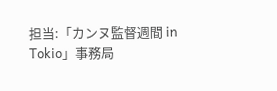担当:「カンヌ監督週間 in Tokio」事務局